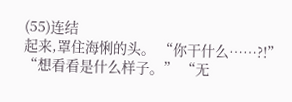(55)连结
起来,罩住海悧的头。 “你干什么……?!” “想看看是什么样子。” “无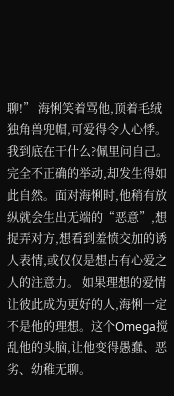聊!” 海悧笑着骂他,顶着毛绒独角兽兜帽,可爱得令人心悸。 我到底在干什么?佩里问自己。完全不正确的举动,却发生得如此自然。面对海悧时,他稍有放纵就会生出无端的“恶意”,想捉弄对方,想看到羞愤交加的诱人表情,或仅仅是想占有心爱之人的注意力。 如果理想的爱情让彼此成为更好的人,海悧一定不是他的理想。这个Omega搅乱他的头脑,让他变得愚蠢、恶劣、幼稚无聊。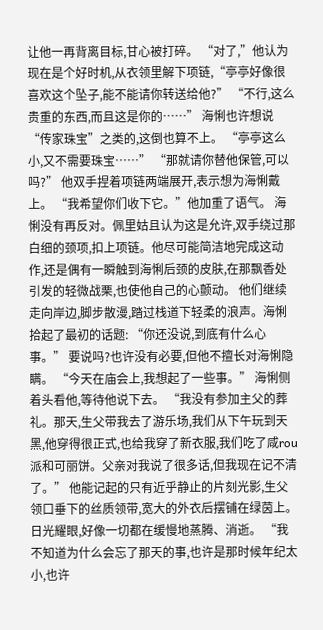让他一再背离目标,甘心被打碎。 “对了,”他认为现在是个好时机,从衣领里解下项链,“亭亭好像很喜欢这个坠子,能不能请你转送给他?” “不行,这么贵重的东西,而且这是你的……” 海悧也许想说“传家珠宝”之类的,这倒也算不上。 “亭亭这么小,又不需要珠宝……” “那就请你替他保管,可以吗?” 他双手捏着项链两端展开,表示想为海悧戴上。 “我希望你们收下它。”他加重了语气。 海悧没有再反对。佩里姑且认为这是允许,双手绕过那白细的颈项,扣上项链。他尽可能简洁地完成这动作,还是偶有一瞬触到海悧后颈的皮肤,在那飘香处引发的轻微战栗,也使他自己的心颤动。 他们继续走向岸边,脚步散漫,踏过栈道下轻柔的浪声。海悧拾起了最初的话题: “你还没说,到底有什么心事。” 要说吗?也许没有必要,但他不擅长对海悧隐瞒。 “今天在庙会上,我想起了一些事。” 海悧侧着头看他,等待他说下去。 “我没有参加主父的葬礼。那天,生父带我去了游乐场,我们从下午玩到天黑,他穿得很正式,也给我穿了新衣服,我们吃了咸rou派和可丽饼。父亲对我说了很多话,但我现在记不清了。” 他能记起的只有近乎静止的片刻光影,生父领口垂下的丝质领带,宽大的外衣后摆铺在绿茵上。日光耀眼,好像一切都在缓慢地蒸腾、消逝。 “我不知道为什么会忘了那天的事,也许是那时候年纪太小,也许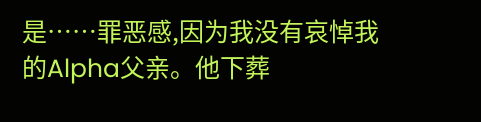是……罪恶感,因为我没有哀悼我的Alpha父亲。他下葬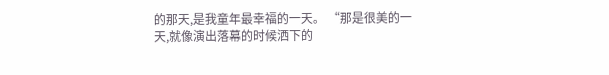的那天,是我童年最幸福的一天。 “那是很美的一天,就像演出落幕的时候洒下的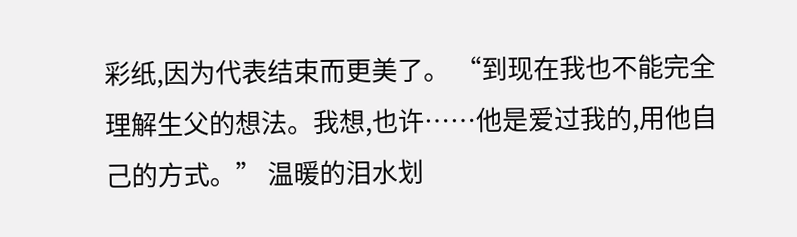彩纸,因为代表结束而更美了。 “到现在我也不能完全理解生父的想法。我想,也许……他是爱过我的,用他自己的方式。” 温暖的泪水划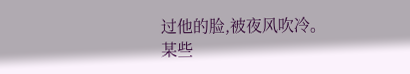过他的脸,被夜风吹冷。某些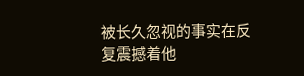被长久忽视的事实在反复震撼着他